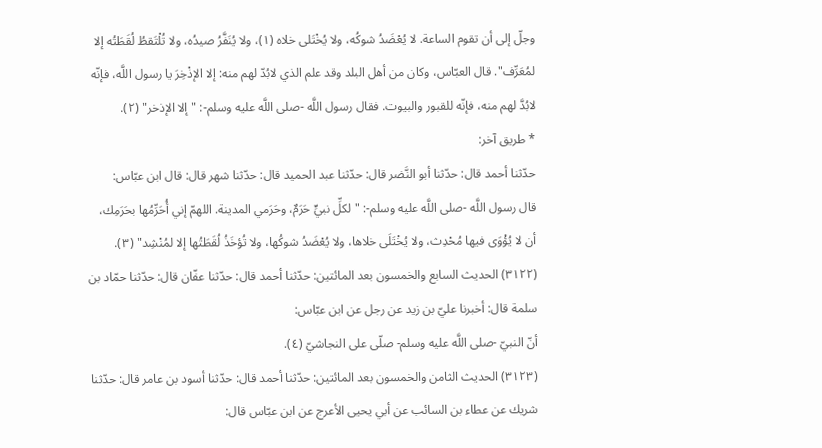وجلّ إلى أن تقوم الساعة. لا يُعْضَدُ شوكُه، ولا يُخْتَلى خلاه (١)، ولا يُنَفَّرُ صيدُه، ولا تُلْتَقطُ لُقَطَتُه إلا لمُعَرِّف". قال العبّاس، وكان من أهل البلد وقد علم الذي لابُدّ لهم منه: إلا الإذْخِرَ يا رسول اللَّه، فإنّه لابُدَّ لهم منه، فإنّه للقبور والبيوت. فقال رسول اللَّه -صلى اللَّه عليه وسلم-: "إلا الإذخر" (٢).
* طريق آخر:
حدّثنا أحمد قال: حدّثنا أبو النَّضر قال: حدّثنا عبد الحميد قال: حدّثنا شهر قال: قال ابن عبّاس:
قال رسول اللَّه -صلى اللَّه عليه وسلم-: "لكلِّ نبيٍّ حَرَمٌ، وحَرَمي المدينة. اللهمّ إني أُحَرِّمُها بحَرَمِك، أن لا يُؤْوَى فيها مُحْدِث، ولا يُخْتَلَى خلاها، ولا يُعْضَدُ شوكُها، ولا تُؤخَذُ لُقَطَتُها إلا لمُنْشِد" (٣).
(٣١٢٢) الحديث السابع والخمسون بعد المائتين: حدّثنا أحمد قال: حدّثنا عفّان قال: حدّثنا حمّاد بن سلمة قال: أخبرنا عليّ بن زيد عن رجل عن ابن عبّاس:
أنّ النبيّ -صلى اللَّه عليه وسلم- صلّى على النجاشيّ (٤).
(٣١٢٣) الحديث الثامن والخمسون بعد المائتين: حدّثنا أحمد قال: حدّثنا أسود بن عامر قال: حدّثنا شريك عن عطاء بن السائب عن أبي يحيى الأعرج عن ابن عبّاس قال: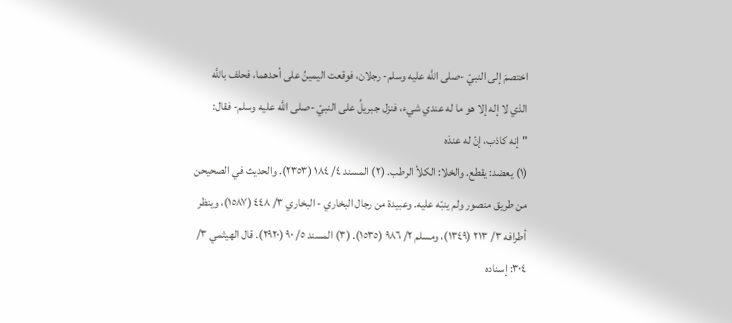اختصمَ إلى النبيّ -صلى اللَّه عليه وسلم- رجلان، فوقعت اليمينُ على أحدهما، فحلف باللَّه الذي لا إله إلا هو ما له عندي شيء، فنزل جبريلُ على النبيّ -صلى اللَّه عليه وسلم- فقال: "إنه كاذب، إنّ له عندَه
(١) يعضد: يقطع. والخلا: الكلأ الرطب. (٢) المسند ٤/ ١٨٤ (٢٣٥٣). والحديث في الصحيحن من طريق منصور ولم ينبّه عليه. وعبيدة من رجال البخاري - البخاري ٣/ ٤٤٨ (١٥٨٧)، وينظر أطرافه ٣/ ٢١٣ (١٣٤٩)، ومسلم ٢/ ٩٨٦ (١٥٣٥). (٣) المسند ٥/ ٩٠ (٢٩٢٠). قال الهيثمي ٣/ ٣٠٤: إسناده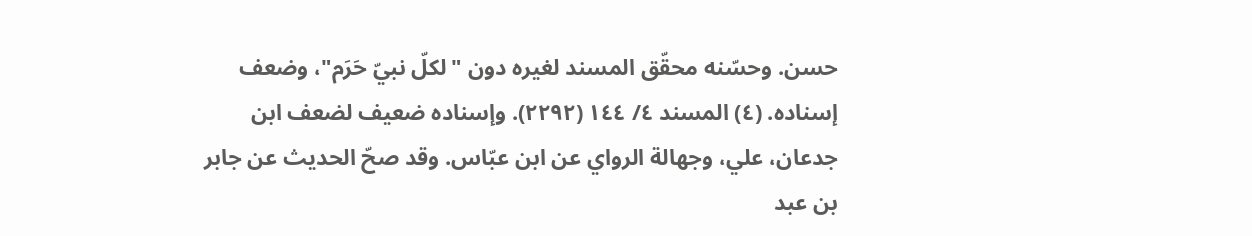حسن. وحسّنه محقّق المسند لغيره دون "لكلّ نبيّ حَرَم"، وضعف إسناده. (٤) المسند ٤/ ١٤٤ (٢٢٩٢). وإسناده ضعيف لضعف ابن جدعان، علي، وجهالة الرواي عن ابن عبّاس. وقد صحّ الحديث عن جابر بن عبد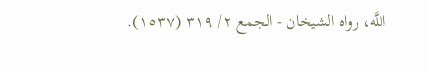اللَّه، رواه الشيخان - الجمع ٢/ ٣١٩ (١٥٣٧).